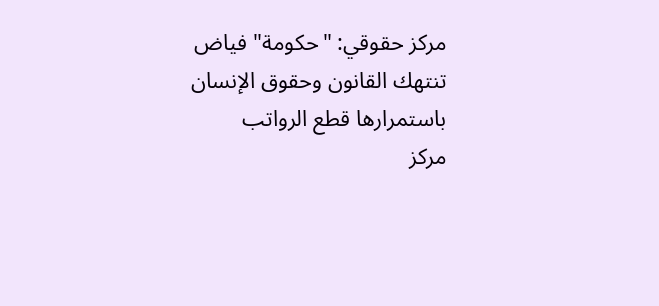مركز حقوقي: "حكومة" فياض تنتهك القانون وحقوق الإنسان باستمرارها قطع الرواتب
مركز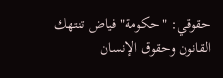حقوقي: "حكومة" فياض تنتهك القانون وحقوق الإنسان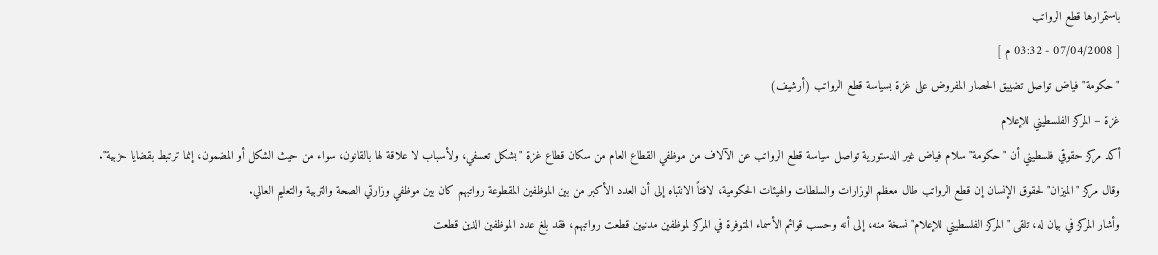باستمرارها قطع الرواتب
[ 07/04/2008 - 03:32 م ]
"حكومة" فياض تواصل تضييق الحصار المفروض على غزة بسياسة قطع الرواتب (أرشيف)
غزة – المركز الفلسطيني للإعلام
أكد مركز حقوقي فلسطيني أن "حكومة" سلام فياض غير الدستورية تواصل سياسة قطع الرواتب عن الآلاف من موظفي القطاع العام من سكان قطاع غزة "بشكل تعسفي، ولأسباب لا علاقة لها بالقانون، سواء من حيث الشكل أو المضمون، إنما ترتبط بقضايا حزبية".
وقال مركز "الميزان" لحقوق الإنسان إن قطع الرواتب طال معظم الوزارات والسلطات والهيئات الحكومية، لافتاً الانتباه إلى أن العدد الأكبر من بين الموظفين المقطوعة رواتبهم كان بين موظفي وزارتي الصحة والتربية والتعليم العالي.
وأشار المركز في بيان له، تلقى "المركز الفلسطيني للإعلام" نسخة منه، إلى أنه وحسب قوائم الأسماء المتوفرة في المركز لموظفين مدنيين قطعت رواتبهم، فقد بلغ عدد الموظفين الذين قطعت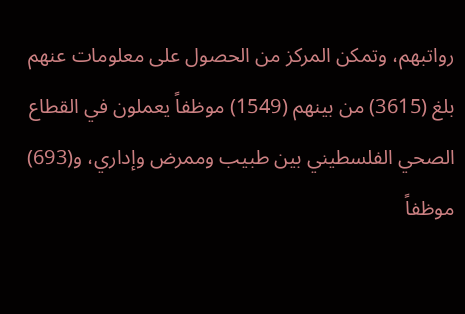رواتبهم، وتمكن المركز من الحصول على معلومات عنهم بلغ (3615) من بينهم (1549) موظفاً يعملون في القطاع الصحي الفلسطيني بين طبيب وممرض وإداري، و(693) موظفاً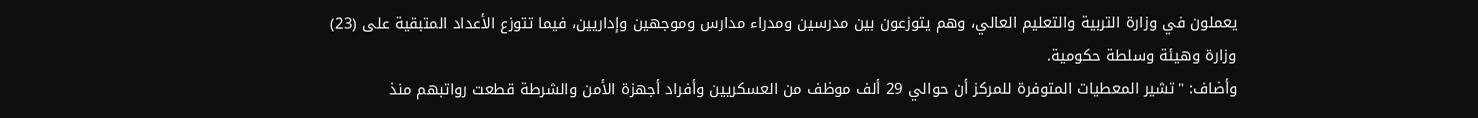يعملون في وزارة التربية والتعليم العالي، وهم يتوزعون بين مدرسين ومدراء مدارس وموجهين وإداريين، فيما تتوزع الأعداد المتبقية على (23) وزارة وهيئة وسلطة حكومية.
وأضاف: "تشير المعطيات المتوفرة للمركز أن حوالي 29 ألف موظف من العسكريين وأفراد أجهزة الأمن والشرطة قطعت رواتبهم منذ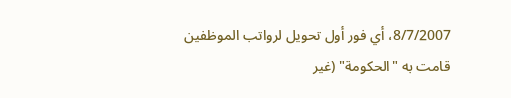8/7/2007، أي فور أول تحويل لرواتب الموظفين قامت به "الحكومة" (غير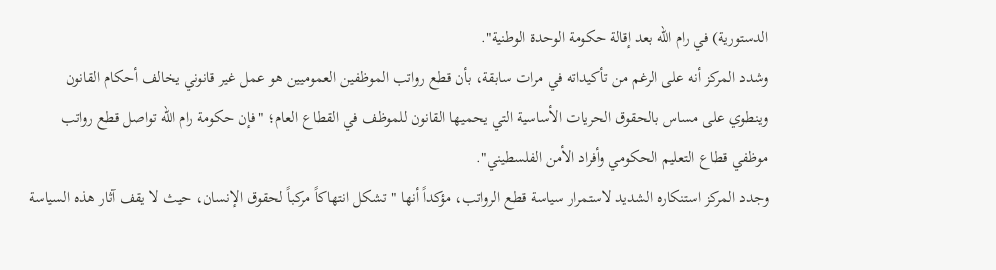الدستورية) في رام الله بعد إقالة حكومة الوحدة الوطنية".
وشدد المركز أنه على الرغم من تأكيداته في مرات سابقة، بأن قطع رواتب الموظفين العموميين هو عمل غير قانوني يخالف أحكام القانون وينطوي على مساس بالحقوق الحريات الأساسية التي يحميها القانون للموظف في القطاع العام؛ "فإن حكومة رام الله تواصل قطع رواتب موظفي قطاع التعليم الحكومي وأفراد الأمن الفلسطيني".
وجدد المركز استنكاره الشديد لاستمرار سياسة قطع الرواتب، مؤكداً أنها "تشكل انتهاكاً مركباً لحقوق الإنسان، حيث لا يقف آثار هذه السياسة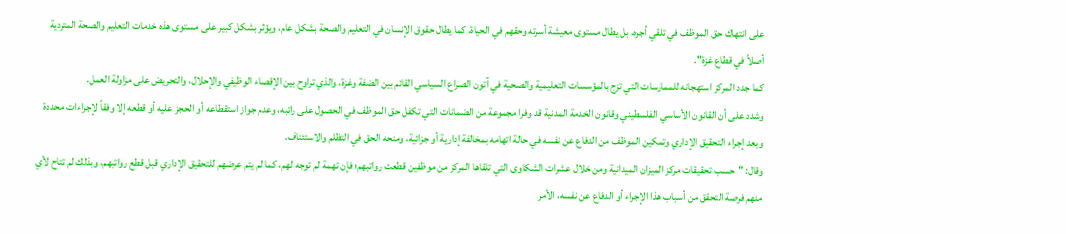على انتهاك حق الموظف في تلقي أجره، بل يطال مستوى معيشة أسرته وحقهم في الحياة، كما يطال حقوق الإنسان في التعليم والصحة بشكل عام، ويؤثر بشكل كبير على مستوى هذه خدمات التعليم والصحة المتردية أصلاً في قطاع غزة".
كما جدد المركز استهجانه للممارسات التي تزج بالمؤسسات التعليمية والصحية في آتون الصراع السياسي القائم بين الضفة وغزة، والذي تراوح بين الإقصاء الوظيفي والإحلال، والتحريض على مزاولة العمل.
وشدد على أن القانون الأساسي الفلسطيني وقانون الخدمة المدنية قد وفرا مجموعة من الضمانات التي تكفل حق الموظف في الحصول على راتبه، وعدم جواز استقطاعه أو الحجز عليه أو قطعه إلا وفقاً لإجراءات محددة وبعد إجراء التحقيق الإداري وتمكين الموظف من الدفاع عن نفسه في حالة اتهامه بمخالفة إدارية أو جزائية، ومنحه الحق في التظلم والاستئناف.
وقال: "حسب تحقيقات مركز الميزان الميدانية ومن خلال عشرات الشكاوى التي تلقاها المركز من موظفين قطعت رواتبهم؛ فإن تهمة لم توجه لهم، كما لم يتم عرضهم للتحقيق الإداري قبل قطع رواتبهم، وبذلك لم تتاح لأي منهم فرصة التحقق من أسباب هذا الإجراء أو الدفاع عن نفسه، الأمر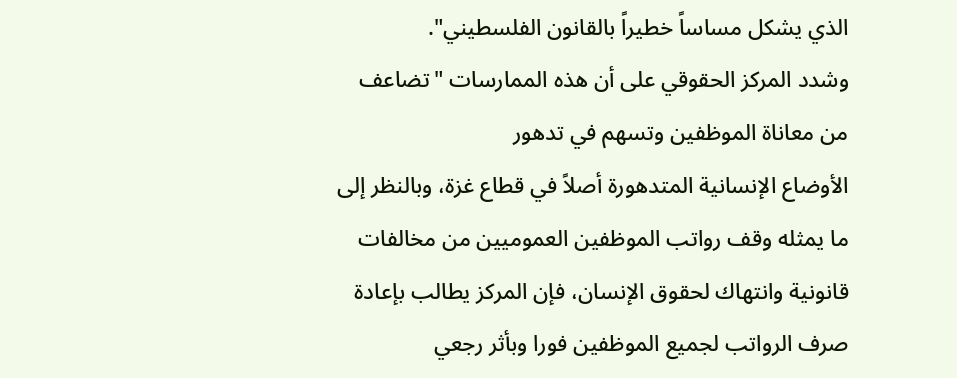الذي يشكل مساساً خطيراً بالقانون الفلسطيني".
وشدد المركز الحقوقي على أن هذه الممارسات "تضاعف من معاناة الموظفين وتسهم في تدهور
الأوضاع الإنسانية المتدهورة أصلاً في قطاع غزة، وبالنظر إلى ما يمثله وقف رواتب الموظفين العموميين من مخالفات قانونية وانتهاك لحقوق الإنسان، فإن المركز يطالب بإعادة صرف الرواتب لجميع الموظفين فورا وبأثر رجعي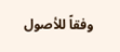وفقاً للأصول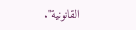القانونية".